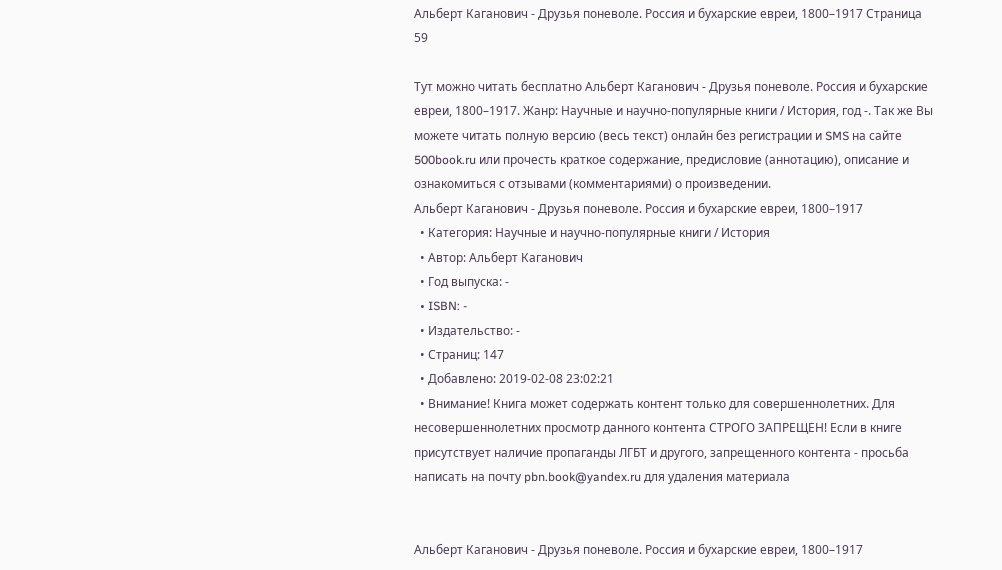Альберт Каганович - Друзья поневоле. Россия и бухарские евреи, 1800–1917 Страница 59

Тут можно читать бесплатно Альберт Каганович - Друзья поневоле. Россия и бухарские евреи, 1800–1917. Жанр: Научные и научно-популярные книги / История, год -. Так же Вы можете читать полную версию (весь текст) онлайн без регистрации и SMS на сайте 500book.ru или прочесть краткое содержание, предисловие (аннотацию), описание и ознакомиться с отзывами (комментариями) о произведении.
Альберт Каганович - Друзья поневоле. Россия и бухарские евреи, 1800–1917
  • Категория: Научные и научно-популярные книги / История
  • Автор: Альберт Каганович
  • Год выпуска: -
  • ISBN: -
  • Издательство: -
  • Страниц: 147
  • Добавлено: 2019-02-08 23:02:21
  • Внимание! Книга может содержать контент только для совершеннолетних. Для несовершеннолетних просмотр данного контента СТРОГО ЗАПРЕЩЕН! Если в книге присутствует наличие пропаганды ЛГБТ и другого, запрещенного контента - просьба написать на почту pbn.book@yandex.ru для удаления материала


Альберт Каганович - Друзья поневоле. Россия и бухарские евреи, 1800–1917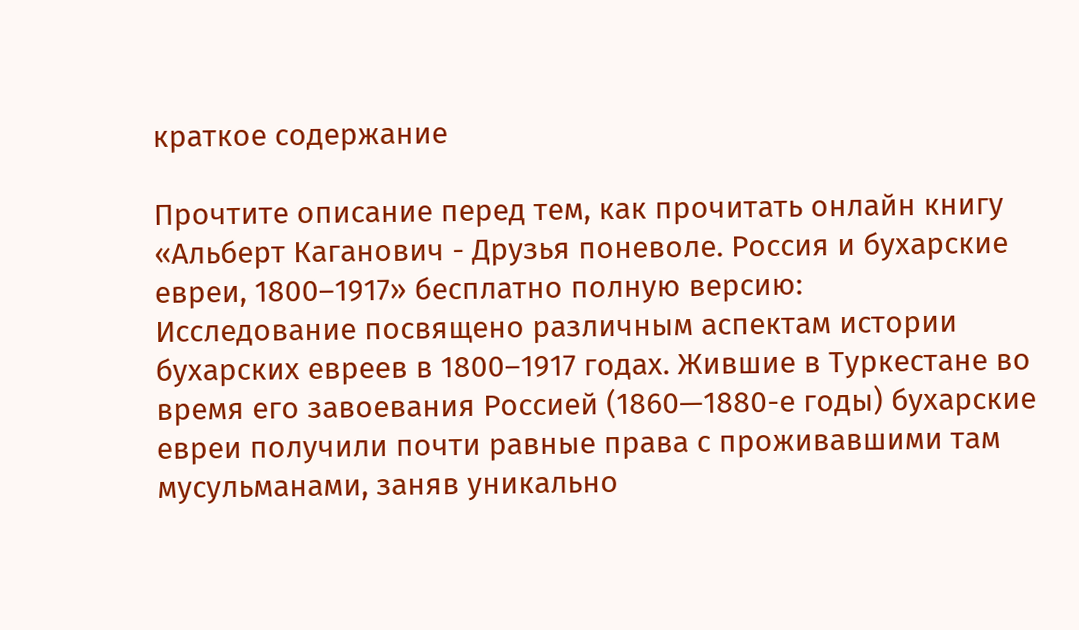краткое содержание

Прочтите описание перед тем, как прочитать онлайн книгу «Альберт Каганович - Друзья поневоле. Россия и бухарские евреи, 1800–1917» бесплатно полную версию:
Исследование посвящено различным аспектам истории бухарских евреев в 1800–1917 годах. Жившие в Туркестане во время его завоевания Россией (1860—1880-е годы) бухарские евреи получили почти равные права с проживавшими там мусульманами, заняв уникально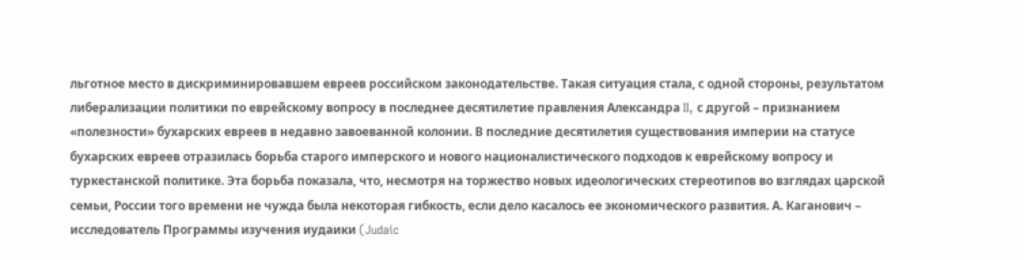льготное место в дискриминировавшем евреев российском законодательстве. Такая ситуация стала, с одной стороны, результатом либерализации политики по еврейскому вопросу в последнее десятилетие правления Александра II, с другой – признанием «полезности» бухарских евреев в недавно завоеванной колонии. В последние десятилетия существования империи на статусе бухарских евреев отразилась борьба старого имперского и нового националистического подходов к еврейскому вопросу и туркестанской политике. Эта борьба показала, что, несмотря на торжество новых идеологических стереотипов во взглядах царской семьи, России того времени не чужда была некоторая гибкость, если дело касалось ее экономического развития. А. Каганович – исследователь Программы изучения иудаики (Judaic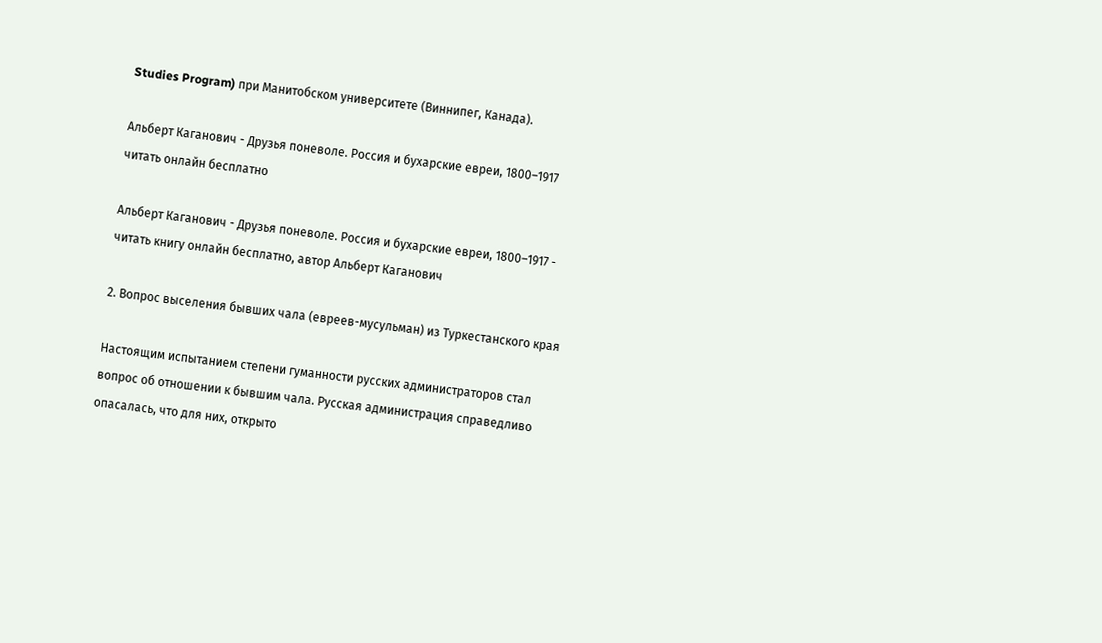Studies Program) при Манитобском университете (Виннипег, Канада).

Альберт Каганович - Друзья поневоле. Россия и бухарские евреи, 1800–1917 читать онлайн бесплатно

Альберт Каганович - Друзья поневоле. Россия и бухарские евреи, 1800–1917 - читать книгу онлайн бесплатно, автор Альберт Каганович

2. Вопрос выселения бывших чала (евреев-мусульман) из Туркестанского края

Настоящим испытанием степени гуманности русских администраторов стал вопрос об отношении к бывшим чала. Русская администрация справедливо опасалась, что для них, открыто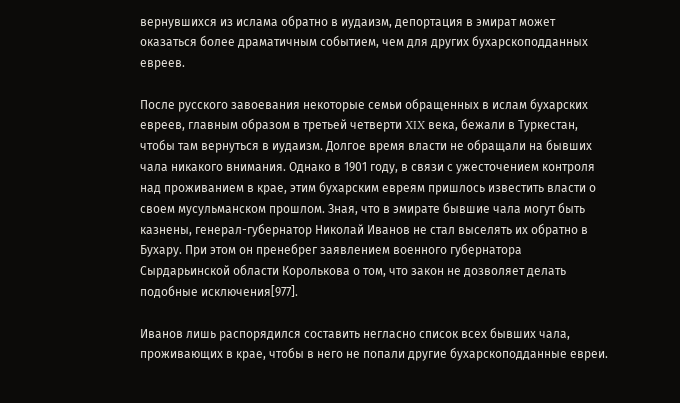вернувшихся из ислама обратно в иудаизм, депортация в эмират может оказаться более драматичным событием, чем для других бухарскоподданных евреев.

После русского завоевания некоторые семьи обращенных в ислам бухарских евреев, главным образом в третьей четверти XIX века, бежали в Туркестан, чтобы там вернуться в иудаизм. Долгое время власти не обращали на бывших чала никакого внимания. Однако в 1901 году, в связи с ужесточением контроля над проживанием в крае, этим бухарским евреям пришлось известить власти о своем мусульманском прошлом. Зная, что в эмирате бывшие чала могут быть казнены, генерал-губернатор Николай Иванов не стал выселять их обратно в Бухару. При этом он пренебрег заявлением военного губернатора Сырдарьинской области Королькова о том, что закон не дозволяет делать подобные исключения[977].

Иванов лишь распорядился составить негласно список всех бывших чала, проживающих в крае, чтобы в него не попали другие бухарскоподданные евреи.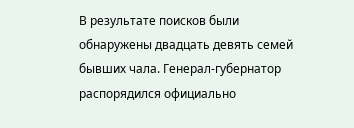В результате поисков были обнаружены двадцать девять семей бывших чала. Генерал-губернатор распорядился официально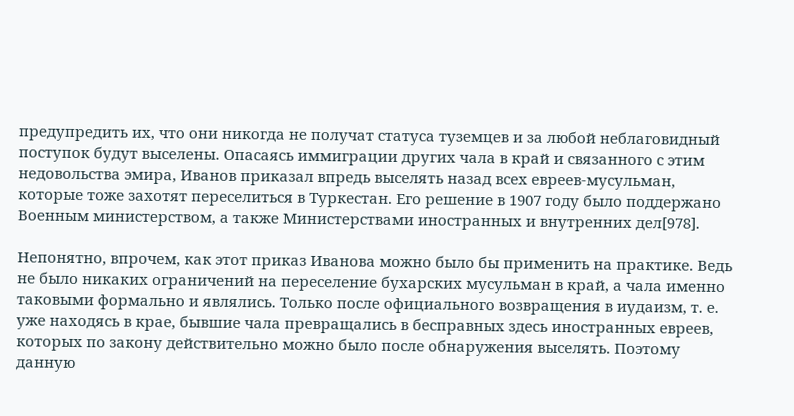предупредить их, что они никогда не получат статуса туземцев и за любой неблаговидный поступок будут выселены. Опасаясь иммиграции других чала в край и связанного с этим недовольства эмира, Иванов приказал впредь выселять назад всех евреев-мусульман, которые тоже захотят переселиться в Туркестан. Его решение в 1907 году было поддержано Военным министерством, а также Министерствами иностранных и внутренних дел[978].

Непонятно, впрочем, как этот приказ Иванова можно было бы применить на практике. Ведь не было никаких ограничений на переселение бухарских мусульман в край, а чала именно таковыми формально и являлись. Только после официального возвращения в иудаизм, т. е. уже находясь в крае, бывшие чала превращались в бесправных здесь иностранных евреев, которых по закону действительно можно было после обнаружения выселять. Поэтому данную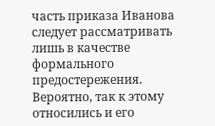часть приказа Иванова следует рассматривать лишь в качестве формального предостережения. Вероятно, так к этому относились и его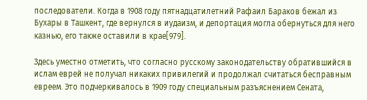последователи. Когда в 1908 году пятнадцатилетний Рафаил Бараков бежал из Бухары в Ташкент, где вернулся в иудаизм, и депортация могла обернуться для него казнью, его также оставили в крае[979].

Здесь уместно отметить, что согласно русскому законодательству обратившийся в ислам еврей не получал никаких привилегий и продолжал считаться бесправным евреем. Это подчеркивалось в 1909 году специальным разъяснением Сената,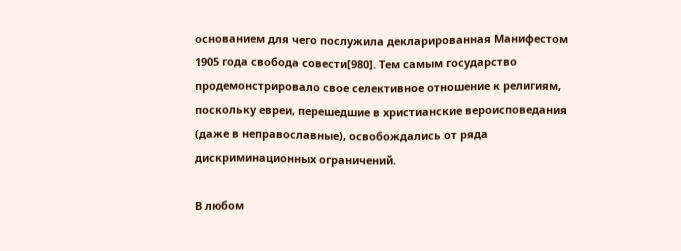основанием для чего послужилa декларированная Манифестом 1905 года свобода совести[980]. Тем самым государство продемонстрировало свое селективное отношение к религиям, поскольку евреи, перешедшие в христианские вероисповедания (даже в неправославные), освобождались от ряда дискриминационных ограничений.

В любом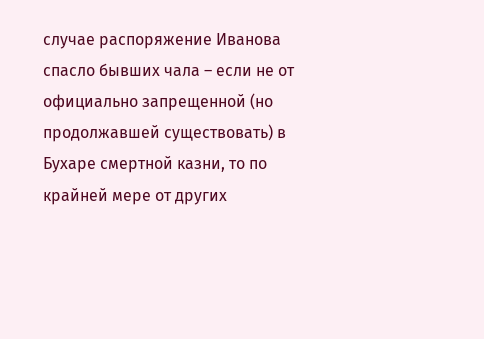случае распоряжение Иванова спасло бывших чала – если не от официально запрещенной (но продолжавшей существовать) в Бухаре смертной казни, то по крайней мере от других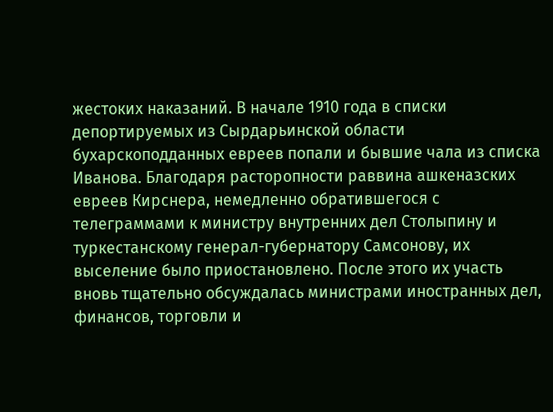жестоких наказаний. В начале 1910 года в списки депортируемых из Сырдарьинской области бухарскоподданных евреев попали и бывшие чала из списка Иванова. Благодаря расторопности раввина ашкеназских евреев Кирснера, немедленно обратившегося с телеграммами к министру внутренних дел Столыпину и туркестанскому генерал-губернатору Самсонову, их выселение было приостановлено. После этого их участь вновь тщательно обсуждалась министрами иностранных дел, финансов, торговли и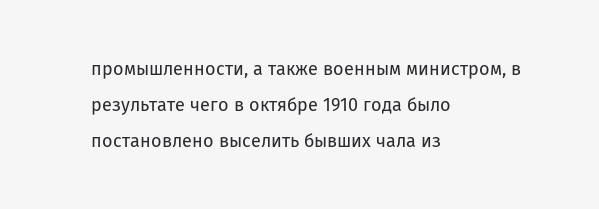промышленности, а также военным министром, в результате чего в октябре 1910 года было постановлено выселить бывших чала из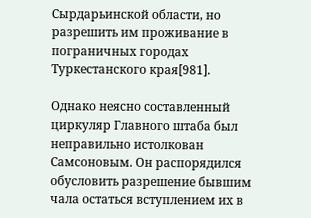Сырдарьинской области, но разрешить им проживание в пограничных городах Туркестанского края[981].

Однако неясно составленный циркуляр Главного штаба был неправильно истолкован Самсоновым. Он распорядился обусловить разрешение бывшим чала остаться вступлением их в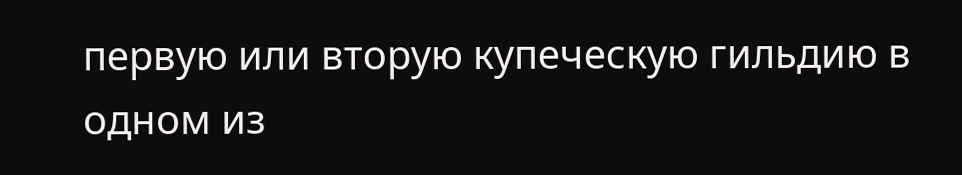первую или вторую купеческую гильдию в одном из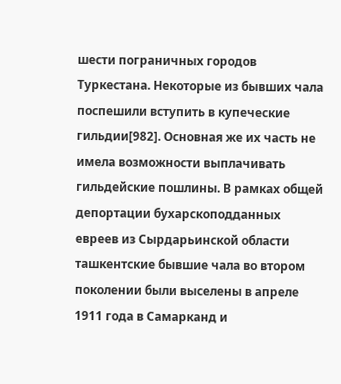шести пограничных городов Туркестана. Некоторые из бывших чала поспешили вступить в купеческие гильдии[982]. Основная же их часть не имела возможности выплачивать гильдейские пошлины. В рамках общей депортации бухарскоподданных евреев из Сырдарьинской области ташкентские бывшие чала во втором поколении были выселены в апреле 1911 года в Самарканд и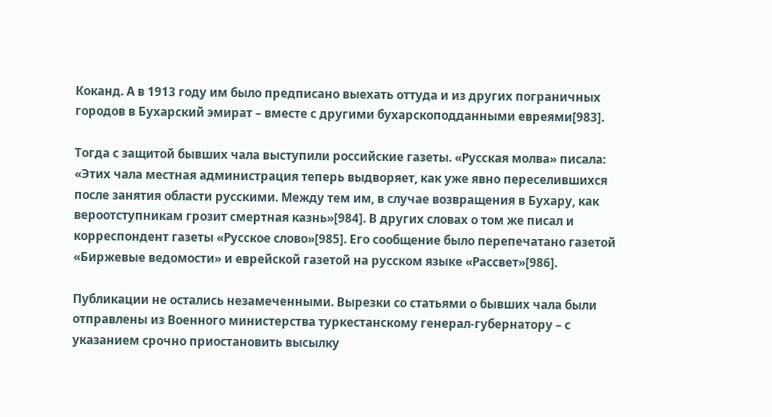Коканд. А в 1913 году им было предписано выехать оттуда и из других пограничных городов в Бухарский эмират – вместе с другими бухарскоподданными евреями[983].

Тогда с защитой бывших чала выступили российские газеты. «Русская молва» писала: «Этих чала местная администрация теперь выдворяет, как уже явно переселившихся после занятия области русскими. Между тем им, в случае возвращения в Бухару, как вероотступникам грозит смертная казнь»[984]. В других словах о том же писал и корреспондент газеты «Русское слово»[985]. Его сообщение было перепечатано газетой «Биржевые ведомости» и еврейской газетой на русском языке «Рассвет»[986].

Публикации не остались незамеченными. Вырезки со статьями о бывших чала были отправлены из Военного министерства туркестанскому генерал-губернатору – с указанием срочно приостановить высылку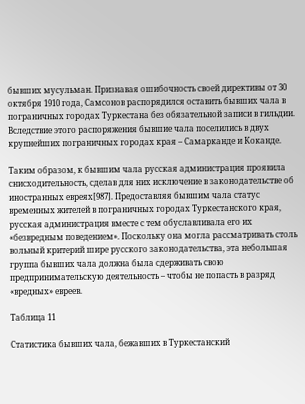бывших мусульман. Признавая ошибочность своей директивы от 30 октября 1910 года, Самсонов распорядился оставить бывших чала в пограничных городах Туркестана без обязательной записи в гильдии. Вследствие этого распоряжения бывшие чала поселились в двух крупнейших пограничных городах края – Самарканде и Коканде.

Таким образом, к бывшим чала русская администрация проявила снисходительность, сделав для них исключение в законодательстве об иностранных евреях[987]. Предоставляя бывшим чала статус временных жителей в пограничных городах Туркестанского края, русская администрация вместе с тем обуславливала его их «безвредным поведением». Поскольку она могла рассматривать столь вольный критерий шире русского законодательства, эта небольшая группа бывших чала должна была сдерживать свою предпринимательскую деятельность – чтобы не попасть в разряд «вредных» евреев.

Таблица 11

Статистика бывших чала, бежавших в Туркестанский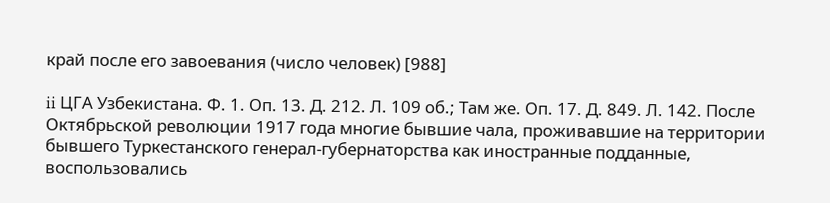край после его завоевания (число человек) [988]

ii ЦГА Узбекистана. Ф. 1. Оп. 13. Д. 212. Л. 109 об.; Там же. Оп. 17. Д. 849. Л. 142. После Октябрьской революции 1917 года многие бывшие чала, проживавшие на территории бывшего Туркестанского генерал-губернаторства как иностранные подданные, воспользовались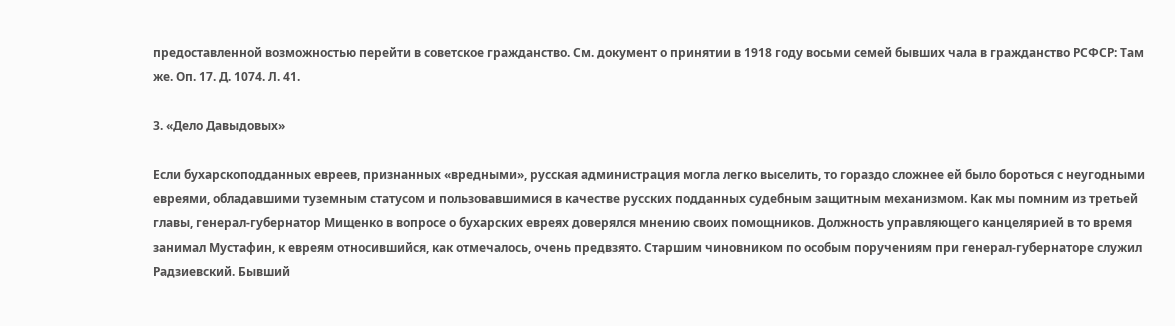предоставленной возможностью перейти в советское гражданство. См. документ о принятии в 1918 году восьми семей бывших чала в гражданство РСФСР: Там же. Оп. 17. Д. 1074. Л. 41.

3. «Дело Давыдовых»

Если бухарскоподданных евреев, признанных «вредными», русская администрация могла легко выселить, то гораздо сложнее ей было бороться с неугодными евреями, обладавшими туземным статусом и пользовавшимися в качестве русских подданных судебным защитным механизмом. Как мы помним из третьей главы, генерал-губернатор Мищенко в вопросе о бухарских евреях доверялся мнению своих помощников. Должность управляющего канцелярией в то время занимал Мустафин, к евреям относившийся, как отмечалось, очень предвзято. Старшим чиновником по особым поручениям при генерал-губернаторе служил Радзиевский. Бывший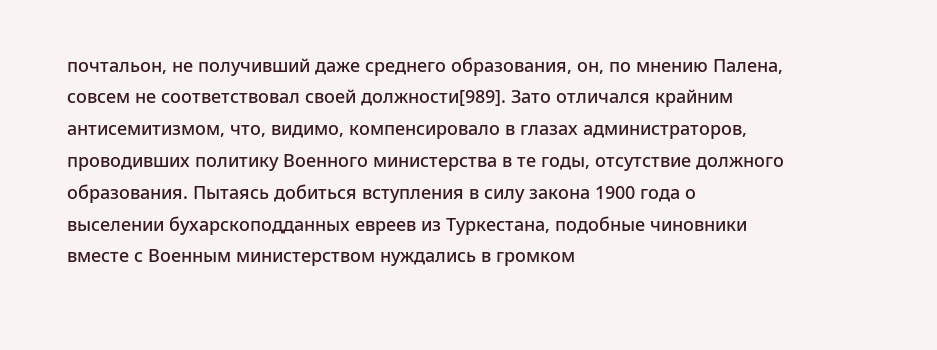почтальон, не получивший даже среднего образования, он, по мнению Палена, совсем не соответствовал своей должности[989]. Зато отличался крайним антисемитизмом, что, видимо, компенсировало в глазах администраторов, проводивших политику Военного министерства в те годы, отсутствие должного образования. Пытаясь добиться вступления в силу закона 1900 года о выселении бухарскоподданных евреев из Туркестана, подобные чиновники вместе с Военным министерством нуждались в громком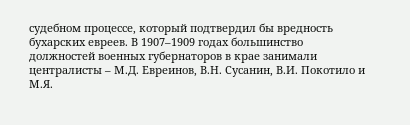судебном процессе, который подтвердил бы вредность бухарских евреев. В 1907–1909 годах большинство должностей военных губернаторов в крае занимали централисты – М.Д. Евреинов, В.Н. Сусанин, В.И. Покотило и М.Я.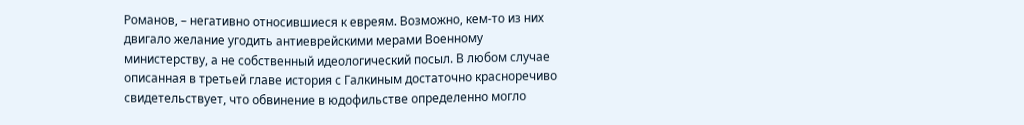Романов, – негативно относившиеся к евреям. Возможно, кем-то из них двигало желание угодить антиеврейскими мерами Военному министерству, а не собственный идеологический посыл. В любом случае описанная в третьей главе история с Галкиным достаточно красноречиво свидетельствует, что обвинение в юдофильстве определенно могло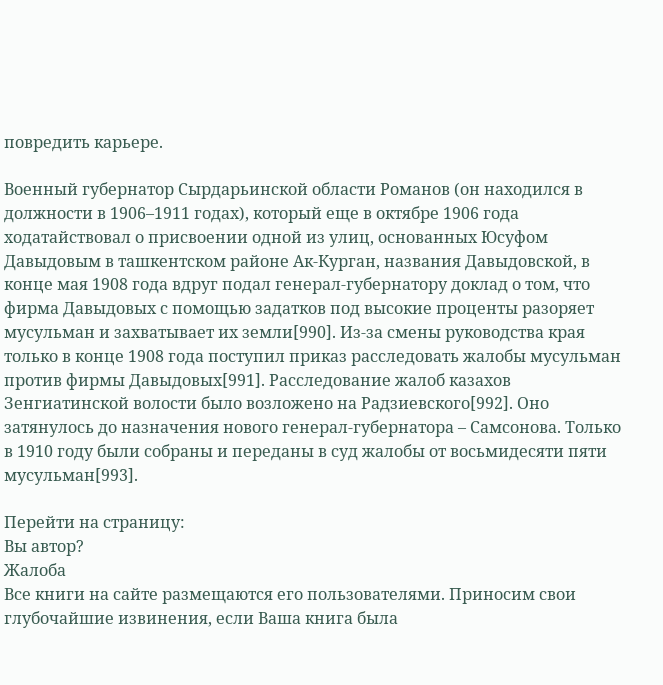повредить карьере.

Военный губернатор Сырдарьинской области Романов (он находился в должности в 1906–1911 годах), который еще в октябре 1906 года ходатайствовал о присвоении одной из улиц, основанных Юсуфом Давыдовым в ташкентском районе Ак-Курган, названия Давыдовской, в конце мая 1908 года вдруг подал генерал-губернатору доклад о том, что фирма Давыдовых с помощью задатков под высокие проценты разоряет мусульман и захватывает их земли[990]. Из-за смены руководства края только в конце 1908 года поступил приказ расследовать жалобы мусульман против фирмы Давыдовых[991]. Расследование жалоб казахов Зенгиатинской волости было возложено на Радзиевского[992]. Оно затянулось до назначения нового генерал-губернатора – Самсонова. Только в 1910 году были собраны и переданы в суд жалобы от восьмидесяти пяти мусульман[993].

Перейти на страницу:
Вы автор?
Жалоба
Все книги на сайте размещаются его пользователями. Приносим свои глубочайшие извинения, если Ваша книга была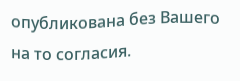опубликована без Вашего на то согласия.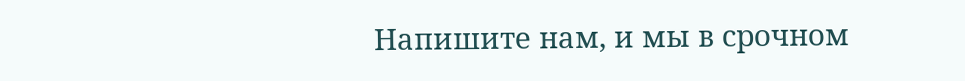Напишите нам, и мы в срочном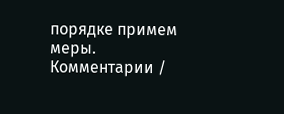порядке примем меры.
Комментарии /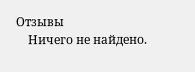Отзывы
    Ничего не найдено.